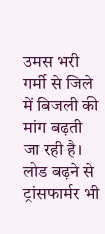उमस भरी गर्मी से जिले में बिजली की मांग बढ़ती जा रही है। लोड बढ़ने से ट्रांसफार्मर भी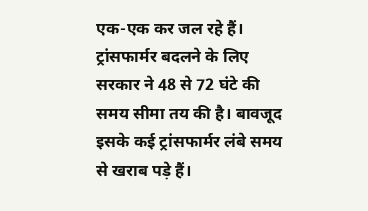एक-एक कर जल रहे हैं। ट्रांसफार्मर बदलने के लिए सरकार ने 48 से 72 घंटे की समय सीमा तय की है। बावजूद इसके कई ट्रांसफार्मर लंबे समय से खराब पड़े हैं।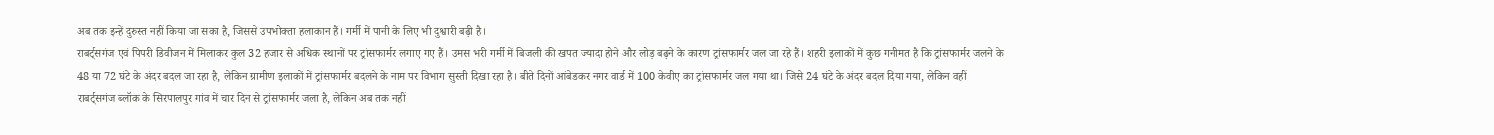अब तक इन्हें दुरुस्त नहीं किया जा सका है, जिससे उपभोक्ता हलाकान हैं। गर्मी में पानी के लिए भी दुश्वारी बढ़ी है।
राबर्ट्सगंज एवं पिपरी डिवीजन में मिलाकर कुल 32 हजार से अधिक स्थानों पर ट्रांसफार्मर लगाए गए हैं। उमस भरी गर्मी में बिजली की खपत ज्यादा होने और लोड़ बढ़ने के कारण ट्रांसफार्मर जल जा रहे हैं। शहरी इलाकों में कुछ गनीमत है कि ट्रांसफार्मर जलने के 48 या 72 घंटे के अंदर बदल जा रहा है, लेकिन ग्रामीण इलाकों में ट्रांसफार्मर बदलने के नाम पर विभाग सुस्ती दिखा रहा है। बीते दिनों आंबेडकर नगर वार्ड में 100 केवीए का ट्रांसफार्मर जल गया था। जिसे 24 घंटे के अंदर बदल दिया गया, लेकिन वहीं राबर्ट्सगंज ब्लॉक के सिरपालपुर गांव में चार दिन से ट्रांसफार्मर जला है, लेकिन अब तक नहीं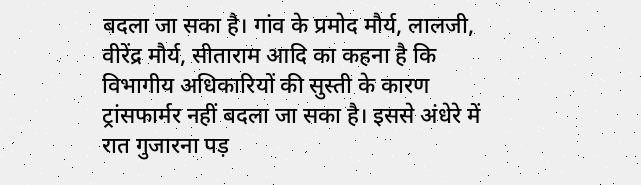बदला जा सका है। गांव के प्रमोद मौर्य, लालजी, वीरेंद्र मौर्य, सीताराम आदि का कहना है कि विभागीय अधिकारियों की सुस्ती के कारण ट्रांसफार्मर नहीं बदला जा सका है। इससे अंधेरे में रात गुजारना पड़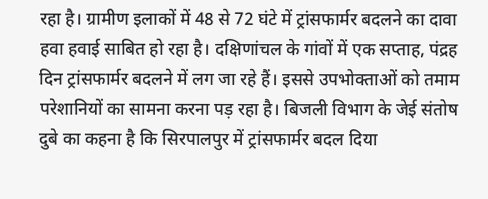रहा है। ग्रामीण इलाकों में 48 से 72 घंटे में ट्रांसफार्मर बदलने का दावा हवा हवाई साबित हो रहा है। दक्षिणांचल के गांवों में एक सप्ताह, पंद्रह दिन ट्रांसफार्मर बदलने में लग जा रहे हैं। इससे उपभोक्ताओं को तमाम परेशानियों का सामना करना पड़ रहा है। बिजली विभाग के जेई संतोष दुबे का कहना है कि सिरपालपुर में ट्रांसफार्मर बदल दिया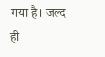गया है। जल्द ही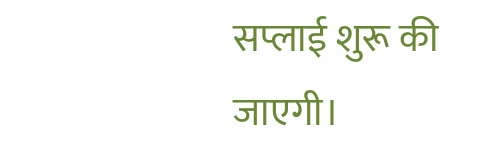सप्लाई शुरू की जाएगी।